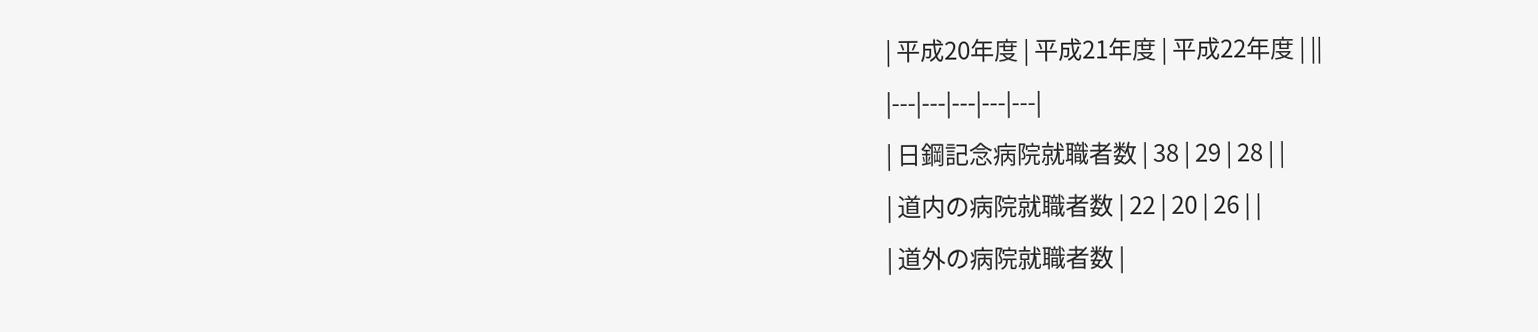| 平成20年度 | 平成21年度 | 平成22年度 | ||
|---|---|---|---|---|
| 日鋼記念病院就職者数 | 38 | 29 | 28 | |
| 道内の病院就職者数 | 22 | 20 | 26 | |
| 道外の病院就職者数 |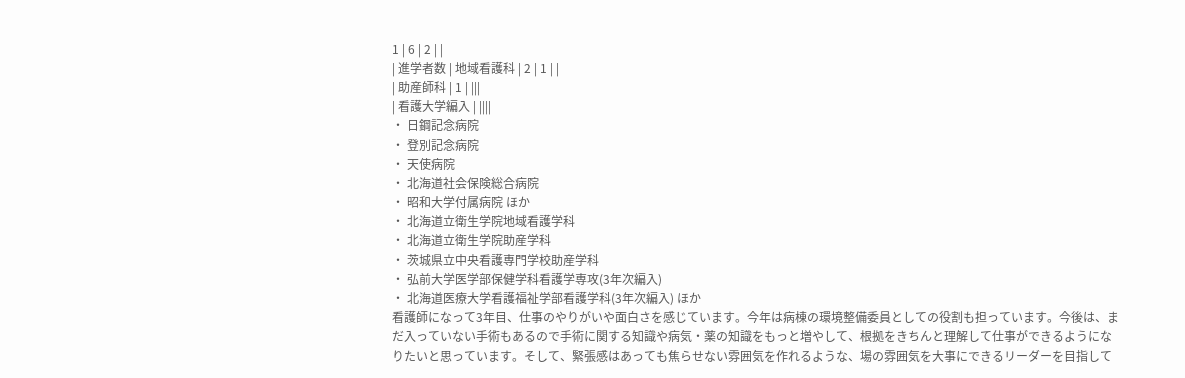1 | 6 | 2 | |
| 進学者数 | 地域看護科 | 2 | 1 | |
| 助産師科 | 1 | |||
| 看護大学編入 | ||||
・ 日鋼記念病院
・ 登別記念病院
・ 天使病院
・ 北海道社会保険総合病院
・ 昭和大学付属病院 ほか
・ 北海道立衛生学院地域看護学科
・ 北海道立衛生学院助産学科
・ 茨城県立中央看護専門学校助産学科
・ 弘前大学医学部保健学科看護学専攻(3年次編入)
・ 北海道医療大学看護福祉学部看護学科(3年次編入) ほか
看護師になって3年目、仕事のやりがいや面白さを感じています。今年は病棟の環境整備委員としての役割も担っています。今後は、まだ入っていない手術もあるので手術に関する知識や病気・薬の知識をもっと増やして、根拠をきちんと理解して仕事ができるようになりたいと思っています。そして、緊張感はあっても焦らせない雰囲気を作れるような、場の雰囲気を大事にできるリーダーを目指して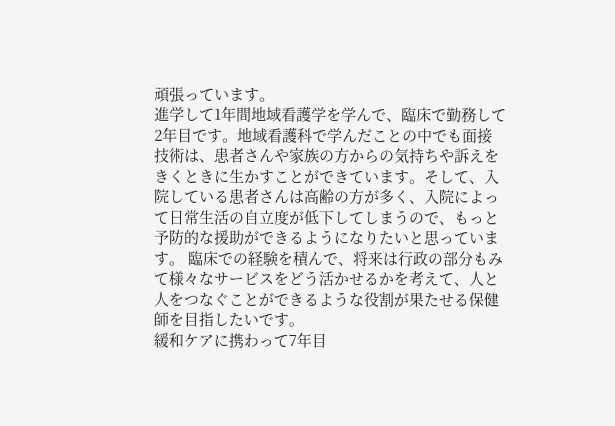頑張っています。
進学して1年間地域看護学を学んで、臨床で勤務して2年目です。地域看護科で学んだことの中でも面接技術は、患者さんや家族の方からの気持ちや訴えをきくときに生かすことができています。そして、入院している患者さんは高齢の方が多く、入院によって日常生活の自立度が低下してしまうので、もっと予防的な援助ができるようになりたいと思っています。 臨床での経験を積んで、将来は行政の部分もみて様々なサービスをどう活かせるかを考えて、人と人をつなぐことができるような役割が果たせる保健師を目指したいです。
緩和ケアに携わって7年目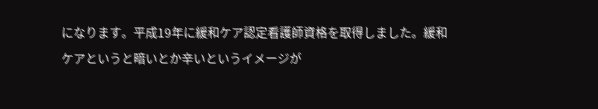になります。平成19年に緩和ケア認定看護師資格を取得しました。緩和ケアというと暗いとか辛いというイメージが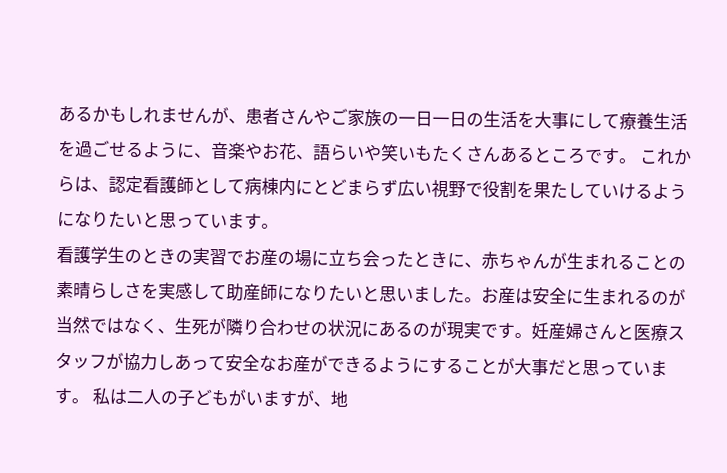あるかもしれませんが、患者さんやご家族の一日一日の生活を大事にして療養生活を過ごせるように、音楽やお花、語らいや笑いもたくさんあるところです。 これからは、認定看護師として病棟内にとどまらず広い視野で役割を果たしていけるようになりたいと思っています。
看護学生のときの実習でお産の場に立ち会ったときに、赤ちゃんが生まれることの素晴らしさを実感して助産師になりたいと思いました。お産は安全に生まれるのが当然ではなく、生死が隣り合わせの状況にあるのが現実です。妊産婦さんと医療スタッフが協力しあって安全なお産ができるようにすることが大事だと思っています。 私は二人の子どもがいますが、地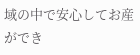域の中で安心してお産ができ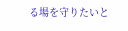る場を守りたいと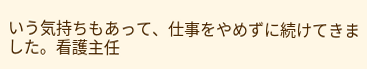いう気持ちもあって、仕事をやめずに続けてきました。看護主任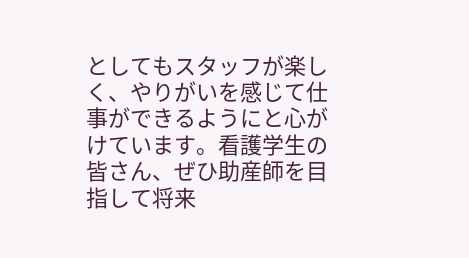としてもスタッフが楽しく、やりがいを感じて仕事ができるようにと心がけています。看護学生の皆さん、ぜひ助産師を目指して将来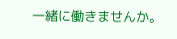一緒に働きませんか。